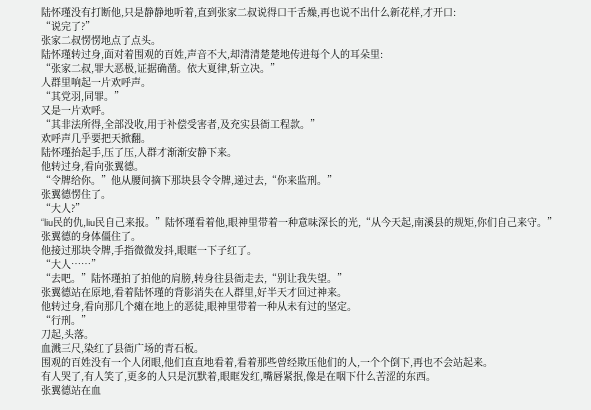陆怀瑾没有打断他,只是静静地听着,直到张家二叔说得口干舌燥,再也说不出什么新花样,才开口:
“说完了?”
张家二叔愣愣地点了点头。
陆怀瑾转过身,面对着围观的百姓,声音不大,却清清楚楚地传进每个人的耳朵里:
“张家二叔,罪大恶极,证据确凿。依大夏律,斩立决。”
人群里响起一片欢呼声。
“其党羽,同罪。”
又是一片欢呼。
“其非法所得,全部没收,用于补偿受害者,及充实县衙工程款。”
欢呼声几乎要把天掀翻。
陆怀瑾抬起手,压了压,人群才渐渐安静下来。
他转过身,看向张翼德。
“令牌给你。”他从腰间摘下那块县令令牌,递过去,“你来监刑。”
张翼德愣住了。
“大人?”
“liu民的仇,liu民自己来报。”陆怀瑾看着他,眼神里带着一种意味深长的光,“从今天起,南溪县的规矩,你们自己来守。”
张翼德的身体僵住了。
他接过那块令牌,手指微微发抖,眼眶一下子红了。
“大人……”
“去吧。”陆怀瑾拍了拍他的肩膀,转身往县衙走去,“别让我失望。”
张翼德站在原地,看着陆怀瑾的背影消失在人群里,好半天才回过神来。
他转过身,看向那几个瘫在地上的恶徒,眼神里带着一种从未有过的坚定。
“行刑。”
刀起,头落。
血溅三尺,染红了县衙广场的青石板。
围观的百姓没有一个人闭眼,他们直直地看着,看着那些曾经欺压他们的人,一个个倒下,再也不会站起来。
有人哭了,有人笑了,更多的人只是沉默着,眼眶发红,嘴唇紧抿,像是在咽下什么苦涩的东西。
张翼德站在血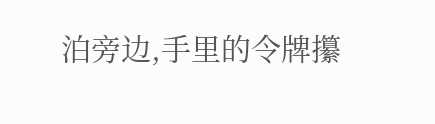泊旁边,手里的令牌攥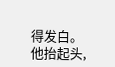得发白。
他抬起头,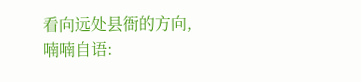看向远处县衙的方向,喃喃自语: